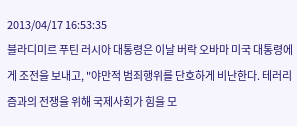2013/04/17 16:53:35
블라디미르 푸틴 러시아 대통령은 이날 버락 오바마 미국 대통령에게 조전을 보내고, "야만적 범죄행위를 단호하게 비난한다. 테러리즘과의 전쟁을 위해 국제사회가 힘을 모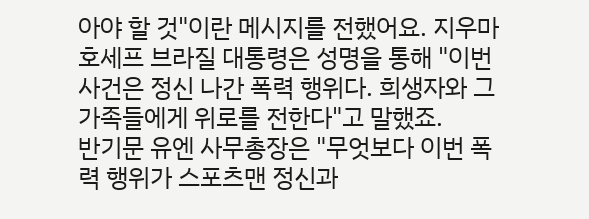아야 할 것"이란 메시지를 전했어요. 지우마 호세프 브라질 대통령은 성명을 통해 "이번 사건은 정신 나간 폭력 행위다. 희생자와 그 가족들에게 위로를 전한다"고 말했죠.
반기문 유엔 사무총장은 "무엇보다 이번 폭력 행위가 스포츠맨 정신과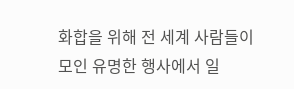화합을 위해 전 세계 사람들이 모인 유명한 행사에서 일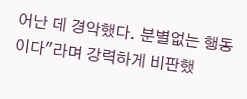어난 데 경악했다. 분별없는 행동이다"라며 강력하게 비판했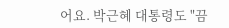어요. 박근혜 대통령도 "끔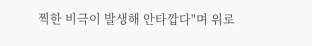찍한 비극이 발생해 안타깝다"며 위로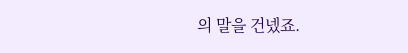의 말을 건넸죠.